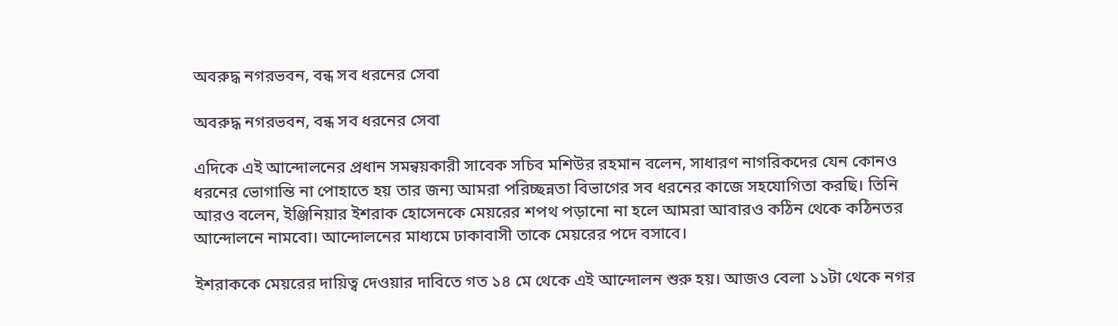অবরুদ্ধ নগরভবন, বন্ধ সব ধরনের সেবা

অবরুদ্ধ নগরভবন, বন্ধ সব ধরনের সেবা

এদিকে এই আন্দোলনের প্রধান সমন্বয়কারী সাবেক সচিব মশিউর রহমান বলেন, সাধারণ নাগরিকদের যেন কোনও ধরনের ভোগান্তি না পোহাতে হয় তার জন্য আমরা পরিচ্ছন্নতা বিভাগের সব ধরনের কাজে সহযোগিতা করছি। তিনি আরও বলেন, ইঞ্জিনিয়ার ইশরাক হোসেনকে মেয়রের শপথ পড়ানো না হলে আমরা আবারও কঠিন থেকে কঠিনতর আন্দোলনে নামবো। আন্দোলনের মাধ্যমে ঢাকাবাসী তাকে মেয়রের পদে বসাবে।

ইশরাককে মেয়রের দায়িত্ব দেওয়ার দাবিতে গত ১৪ মে থেকে এই আন্দোলন শুরু হয়। আজও বেলা ১১টা থেকে নগর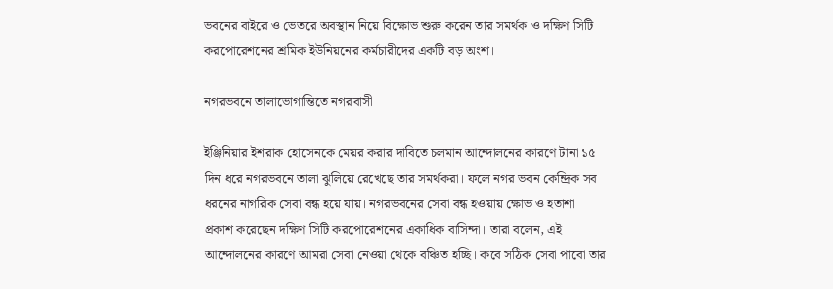ভবনের বাইরে ও ভেতরে অবস্থান নিয়ে বিক্ষোভ শুরু করেন তার সমর্থক ও দক্ষিণ সিটি করপোরেশনের শ্রমিক ইউনিয়নের কর্মচারীদের একটি বড় অংশ।

নগরভবনে তালাভোগান্তিতে নগরবাসী

ইঞ্জিনিয়ার ইশরাক হোসেনকে মেয়র করার দাবিতে চলমান আন্দোলনের কারণে টানা ১৫ দিন ধরে নগরভবনে তালা ঝুলিয়ে রেখেছে তার সমর্থকরা। ফলে নগর ভবন কেন্দ্রিক সব ধরনের নাগরিক সেবা বন্ধ হয়ে যায়। নগরভবনের সেবা বন্ধ হওয়ায় ক্ষোভ ও হতাশা প্রকাশ করেছেন দক্ষিণ সিটি করপোরেশনের একাধিক বাসিন্দা। তারা বলেন, এই আন্দোলনের কারণে আমরা সেবা নেওয়া থেকে বঞ্চিত হচ্ছি। কবে সঠিক সেবা পাবো তার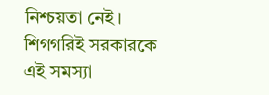নিশ্চয়তা নেই। শিগগরিই সরকারকে এই সমস্যা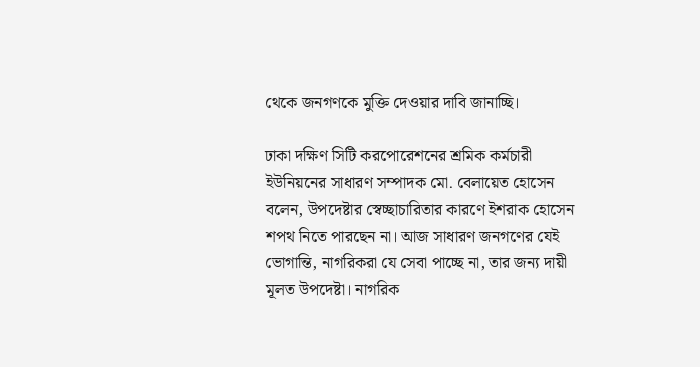থেকে জনগণকে মুক্তি দেওয়ার দাবি জানাচ্ছি।

ঢাকা দক্ষিণ সিটি করপোরেশনের শ্রমিক কর্মচারী ইউনিয়নের সাধারণ সম্পাদক মো. বেলায়েত হোসেন বলেন, উপদেষ্টার স্বেচ্ছাচারিতার কারণে ইশরাক হোসেন শপথ নিতে পারছেন না। আজ সাধারণ জনগণের যেই ভোগান্তি, নাগরিকরা যে সেবা পাচ্ছে না, তার জন্য দায়ী মূলত উপদেষ্টা। নাগরিক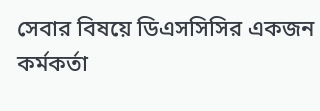সেবার বিষয়ে ডিএসসিসির একজন কর্মকর্তা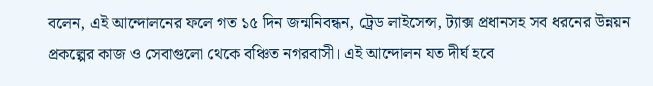বলেন, এই আন্দোলনের ফলে গত ১৫ দিন জন্মনিবন্ধন, ট্রেড লাইসেন্স, ট্যাক্স প্রধানসহ সব ধরনের উন্নয়ন প্রকল্পের কাজ ও সেবাগুলো থেকে বঞ্চিত নগরবাসী। এই আন্দোলন যত দীর্ঘ হবে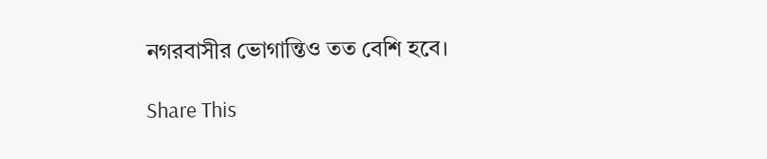নগরবাসীর ভোগান্তিও তত বেশি হবে।

Share This